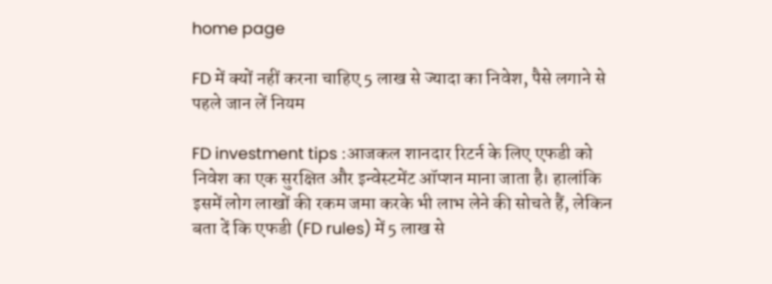home page

FD में क्यों नहीं करना चाहिए 5 लाख से ज्यादा का निवेश, पैसे लगाने से पहले जान लें नियम

FD investment tips :आजकल शानदार रिटर्न के लिए एफडी को निवेश का एक सुरक्षित और इन्वेस्टमेंट ऑप्शन माना जाता है। हालांकि इसमें लोग लाखों की रकम जमा करके भी लाभ लेने की सोचते हैं, लेकिन बता दें कि एफडी (FD rules) में 5 लाख से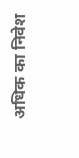अधिक का निवेश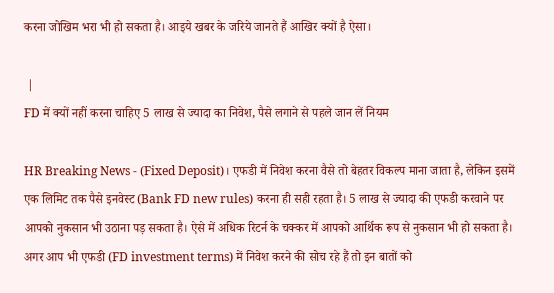करना जोखिम भरा भी हो सकता है। आइये खबर के जरिये जानते हैं आखिर क्यों है ऐसा।

 |
FD में क्यों नहीं करना चाहिए 5 लाख से ज्यादा का निवेश, पैसे लगाने से पहले जान लें नियम

HR Breaking News - (Fixed Deposit)। एफडी में निवेश करना वैसे तो बेहतर विकल्प माना जाता है, लेकिन इसमें एक लिमिट तक पैसे इनवेस्ट (Bank FD new rules) करना ही सही रहता है। 5 लाख से ज्यादा की एफडी करवाने पर आपको नुकसान भी उठाना पड़ सकता है। ऐसे में अधिक रिटर्न के चक्कर में आपको आर्थिक रूप से नुकसान भी हो सकता है। अगर आप भी एफडी (FD investment terms) में निवेश करने की सोच रहे हैं तो इन बातों को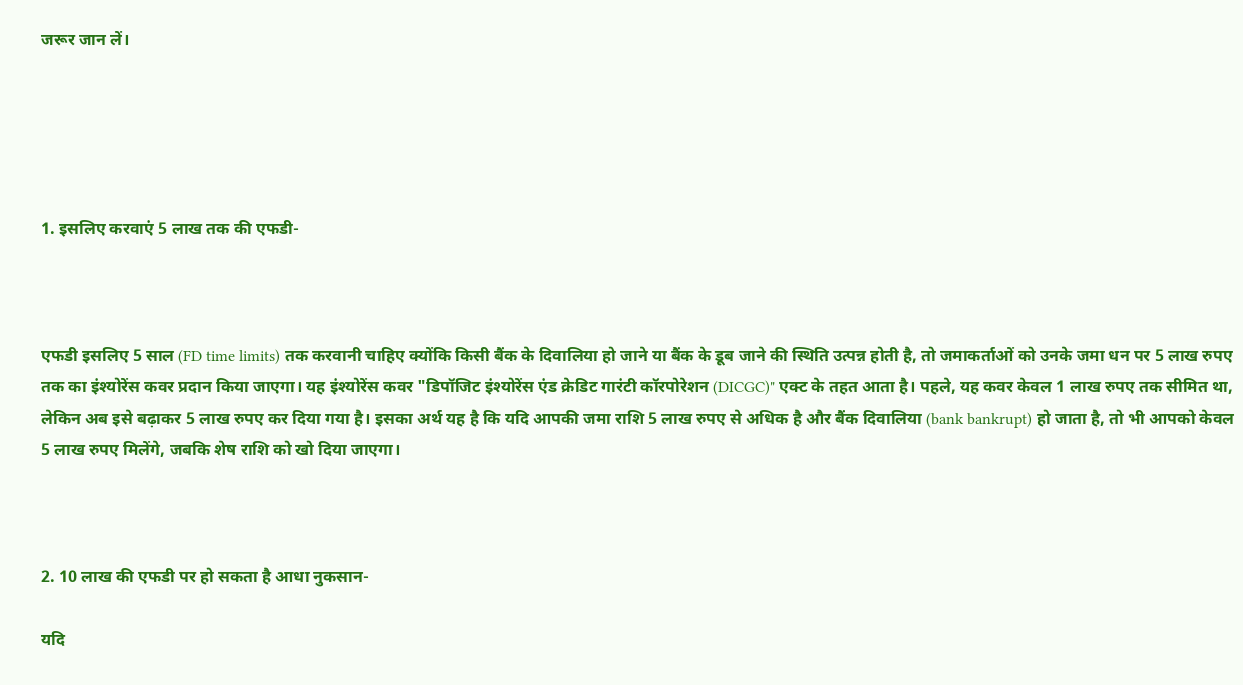जरूर जान लें।





1. इसलिए करवाएं 5 लाख तक की एफडी-



एफडी इसलिए 5 साल (FD time limits) तक करवानी चाहिए क्योंकि किसी बैंक के दिवालिया हो जाने या बैंक के डूब जाने की स्थिति उत्पन्न होती है, तो जमाकर्ताओं को उनके जमा धन पर 5 लाख रुपए तक का इंश्योरेंस कवर प्रदान किया जाएगा। यह इंश्योरेंस कवर "डिपॉजिट इंश्योरेंस एंड क्रेडिट गारंटी कॉरपोरेशन (DICGC)" एक्ट के तहत आता है। पहले, यह कवर केवल 1 लाख रुपए तक सीमित था, लेकिन अब इसे बढ़ाकर 5 लाख रुपए कर दिया गया है। इसका अर्थ यह है कि यदि आपकी जमा राशि 5 लाख रुपए से अधिक है और बैंक दिवालिया (bank bankrupt) हो जाता है, तो भी आपको केवल 5 लाख रुपए मिलेंगे, जबकि शेष राशि को खो दिया जाएगा।



2. 10 लाख की एफडी पर हो सकता है आधा नुकसान-

यदि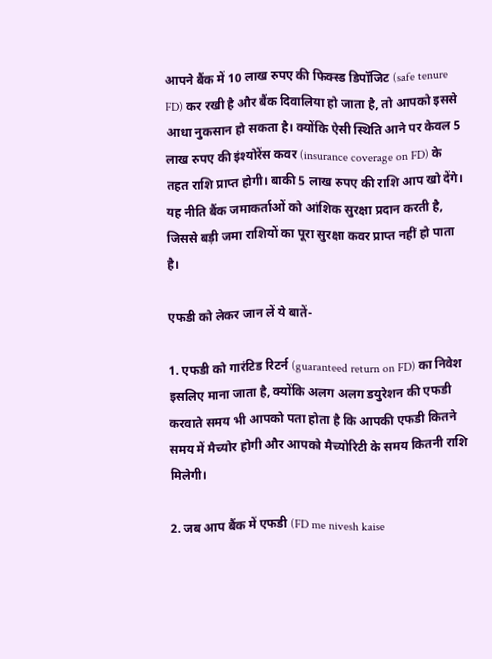आपने बैंक में 10 लाख रुपए की फिक्स्ड डिपॉजिट (safe tenure FD) कर रखी है और बैंक दिवालिया हो जाता है, तो आपको इससे आधा नुकसान हो सकता है। क्योंकि ऐसी स्थिति आने पर केवल 5 लाख रुपए की इंश्योरेंस कवर (insurance coverage on FD) के तहत राशि प्राप्त होगी। बाकी 5 लाख रुपए की राशि आप खो देंगे। यह नीति बैंक जमाकर्ताओं को आंशिक सुरक्षा प्रदान करती है, जिससे बड़ी जमा राशियों का पूरा सुरक्षा कवर प्राप्त नहीं हो पाता है।

एफडी को लेकर जान लें ये बातें-

1. एफडी को गारंटिड रिटर्न (guaranteed return on FD) का निवेश इसलिए माना जाता है, क्योंकि अलग अलग डयुरेशन की एफडी करवाते समय भी आपको पता होता है कि आपकी एफडी कितने समय में मैच्‍योर होगी और आपको मैच्‍योरिटी के समय कितनी राशि मिलेगी।

2. जब आप बैंक में एफडी (FD me nivesh kaise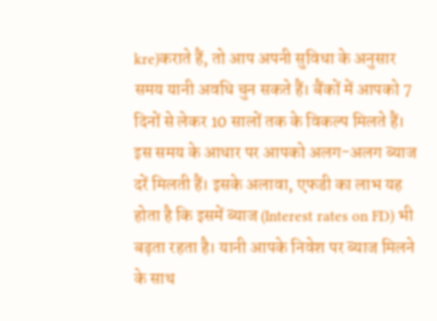kre)कराते हैं, तो आप अपनी सुविधा के अनुसार समय यानी अवधि चुन सकते हैं। बैंकों में आपको 7 दिनों से लेकर 10 सालों तक के विकल्प मिलते हैं। इस समय के आधार पर आपको अलग-अलग ब्याज दरें मिलती हैं। इसके अलावा, एफडी का लाभ यह होता है कि इसमें ब्याज (Interest rates on FD) भी बढ़ता रहता है। यानी आपके निवेश पर ब्याज मिलने के साथ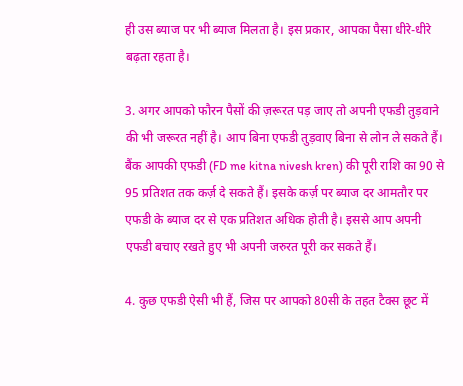ही उस ब्याज पर भी ब्याज मिलता है। इस प्रकार, आपका पैसा धीरे-धीरे बढ़ता रहता है।

3. अगर आपको फौरन पैसों की ज़रूरत पड़ जाए तो अपनी एफडी तुड़वाने की भी जरूरत नहीं है। आप बिना एफडी तुड़वाए बिना से लोन ले सकते हैं। बैंक आपकी एफडी (FD me kitna nivesh kren) की पूरी राशि का 90 से 95 प्रतिशत तक कर्ज़ दे सकते हैं। इसके कर्ज़ पर ब्याज दर आमतौर पर एफडी के ब्याज दर से एक प्रतिशत अधिक होती है। इससे आप अपनी एफडी बचाए रखते हुए भी अपनी जरुरत पूरी कर सकते हैं।

4. कुछ एफडी ऐसी भी हैं, जिस पर आपको 80सी के तहत टैक्स छूट में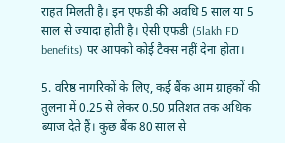राहत मिलती है। इन एफडी की अवधि 5 साल या 5 साल से ज्यादा होती है। ऐसी एफडी (5lakh FD benefits) पर आपको कोई टैक्स नहीं देना होता।

5. वरिष्ठ नागरिकों के लिए, कई बैंक आम ग्राहकों की तुलना में 0.25 से लेकर 0.50 प्रतिशत तक अधिक ब्याज देते हैं। कुछ बैंक 80 साल से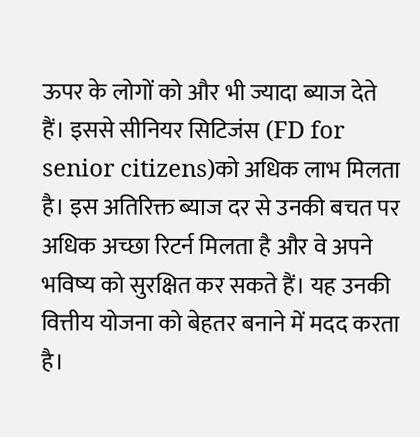ऊपर के लोगों को और भी ज्यादा ब्याज देते हैं। इससे सीनियर सिटिजंस (FD for senior citizens)को अधिक लाभ मिलता है। इस अतिरिक्त ब्याज दर से उनकी बचत पर अधिक अच्छा रिटर्न मिलता है और वे अपने भविष्य को सुरक्षित कर सकते हैं। यह उनकी वित्तीय योजना को बेहतर बनाने में मदद करता है।